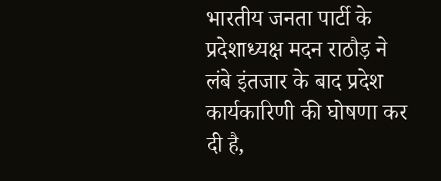भारतीय जनता पार्टी के प्रदेशाध्यक्ष मदन राठौड़ ने लंबे इंतजार के बाद प्रदेश कार्यकारिणी की घोषणा कर दी है,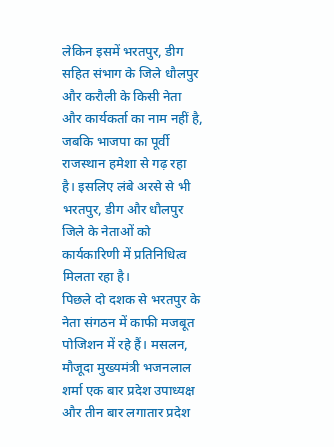लेकिन इसमें भरतपुर, डीग सहित संभाग के जिले धौलपुर और करौली के किसी नेता और कार्यकर्ता का नाम नहीं है, जबकि भाजपा का पूर्वी राजस्थान हमेशा से गढ़ रहा है। इसलिए लंबे अरसे से भी भरतपुर, डीग और धौलपुर जिले के नेताओं को कार्यकारिणी में प्रतिनिधित्व मिलता रहा है।
पिछले दो दशक से भरतपुर के नेता संगठन में काफी मजबूत पोजिशन में रहे हैं। मसलन, मौजूदा मुख्यमंत्री भजनलाल शर्मा एक बार प्रदेश उपाध्यक्ष और तीन बार लगातार प्रदेश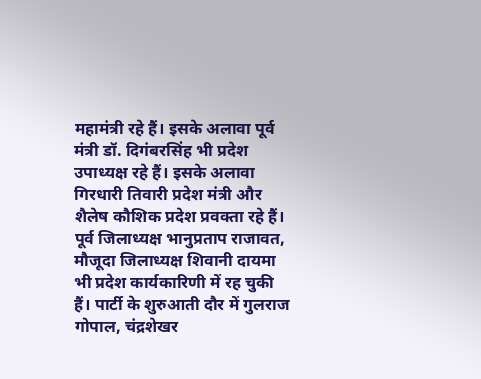महामंत्री रहे हैं। इसके अलावा पूर्व मंत्री डॉ. दिगंबरसिंह भी प्रदेश उपाध्यक्ष रहे हैं। इसके अलावा गिरधारी तिवारी प्रदेश मंत्री और शैलेष कौशिक प्रदेश प्रवक्ता रहे हैं। पूर्व जिलाध्यक्ष भानुप्रताप राजावत, मौजूदा जिलाध्यक्ष शिवानी दायमा भी प्रदेश कार्यकारिणी में रह चुकी हैं। पार्टी के शुरुआती दौर में गुलराज गोपाल, चंद्रशेखर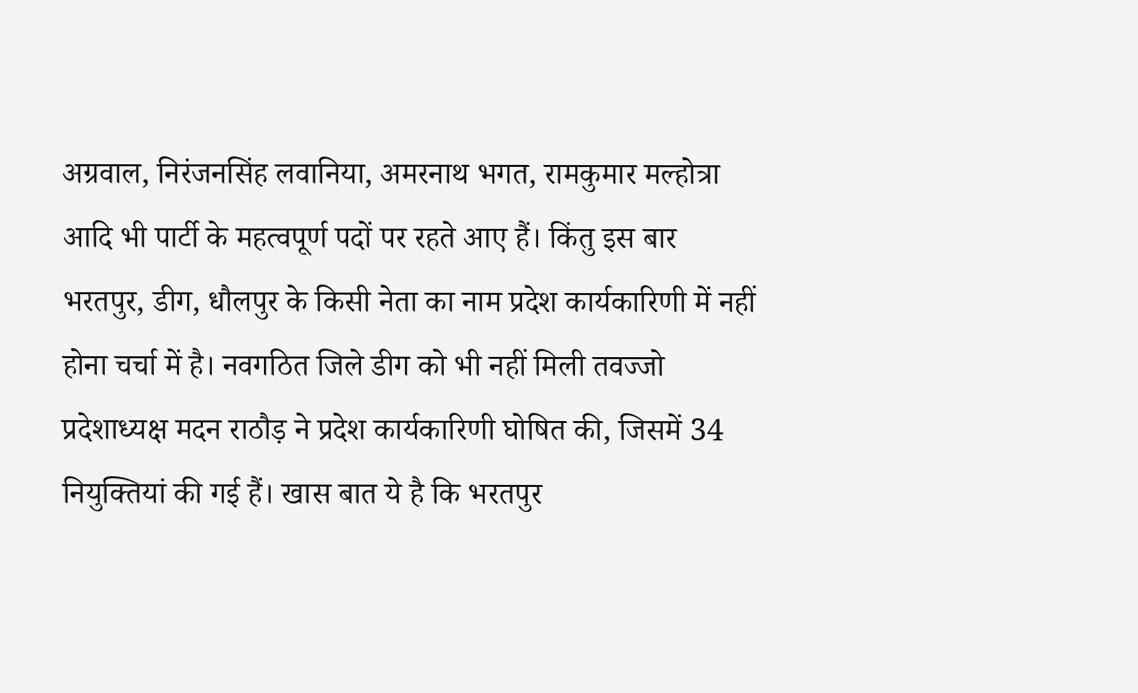अग्रवाल, निरंजनसिंह लवानिया, अमरनाथ भगत, रामकुमार मल्होत्रा आदि भी पार्टी के महत्वपूर्ण पदों पर रहते आए हैं। किंतु इस बार भरतपुर, डीग, धौलपुर के किसी नेता का नाम प्रदेश कार्यकारिणी में नहीं होना चर्चा में है। नवगठित जिले डीग को भी नहीं मिली तवज्जो प्रदेशाध्यक्ष मदन राठौड़ ने प्रदेश कार्यकारिणी घोषित की, जिसमें 34 नियुक्तियां की गई हैं। खास बात ये है कि भरतपुर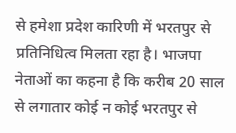से हमेशा प्रदेश कारिणी में भरतपुर से प्रतिनिधित्व मिलता रहा है। भाजपा नेताओं का कहना है कि करीब 20 साल से लगातार कोई न कोई भरतपुर से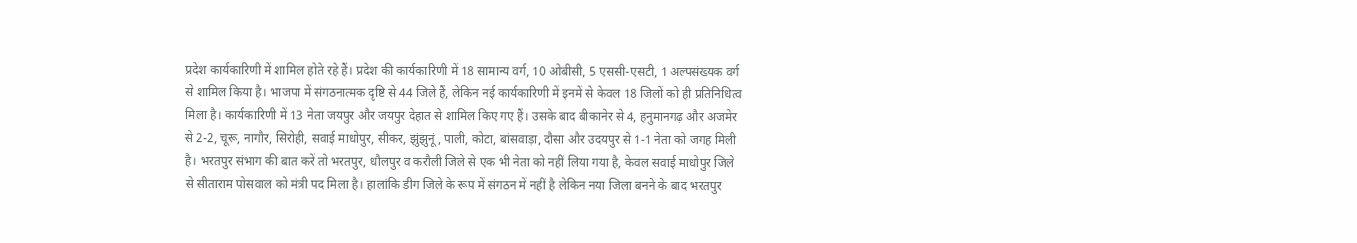प्रदेश कार्यकारिणी में शामिल होते रहे हैं। प्रदेश की कार्यकारिणी में 18 सामान्य वर्ग, 10 ओबीसी, 5 एससी-एसटी, 1 अल्पसंख्यक वर्ग से शामिल किया है। भाजपा में संगठनात्मक दृष्टि से 44 जिले हैं, लेकिन नई कार्यकारिणी में इनमें से केवल 18 जिलों को ही प्रतिनिधित्व मिला है। कार्यकारिणी में 13 नेता जयपुर और जयपुर देहात से शामिल किए गए हैं। उसके बाद बीकानेर से 4, हनुमानगढ़ और अजमेर से 2-2, चूरू, नागौर, सिरोही, सवाई माधोपुर, सीकर, झुंझुनूं, पाली, कोटा, बांसवाड़ा, दौसा और उदयपुर से 1-1 नेता को जगह मिली है। भरतपुर संभाग की बात करें तो भरतपुर, धौलपुर व करौली जिले से एक भी नेता को नहीं लिया गया है, केवल सवाई माधोपुर जिले से सीताराम पोसवाल को मंत्री पद मिला है। हालांकि डीग जिले के रूप में संगठन में नहीं है लेकिन नया जिला बनने के बाद भरतपुर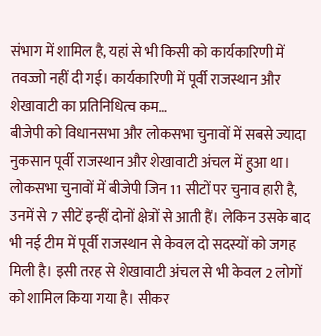संभाग में शामिल है, यहां से भी किसी को कार्यकारिणी में तवज्जो नहीं दी गई। कार्यकारिणी में पूर्वी राजस्थान और शेखावाटी का प्रतिनिधित्व कम…
बीजेपी को विधानसभा और लोकसभा चुनावों में सबसे ज्यादा नुकसान पूर्वी राजस्थान और शेखावाटी अंचल में हुआ था। लोकसभा चुनावों में बीजेपी जिन 11 सीटों पर चुनाव हारी है, उनमें से 7 सीटें इन्हीं दोनों क्षेत्रों से आती हैं। लेकिन उसके बाद भी नई टीम में पूर्वी राजस्थान से केवल दो सदस्यों को जगह मिली है। इसी तरह से शेखावाटी अंचल से भी केवल 2 लोगों को शामिल किया गया है। सीकर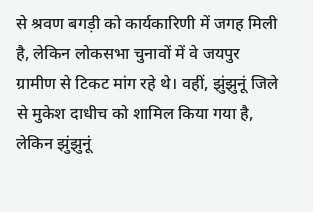से श्रवण बगड़ी को कार्यकारिणी में जगह मिली है, लेकिन लोकसभा चुनावों में वे जयपुर ग्रामीण से टिकट मांग रहे थे। वहीं, झुंझुनूं जिले से मुकेश दाधीच को शामिल किया गया है, लेकिन झुंझुनूं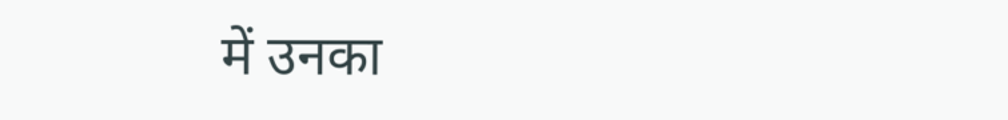में उनका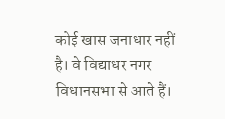कोई खास जनाधार नहीं है। वे विद्याधर नगर विधानसभा से आते हैं।